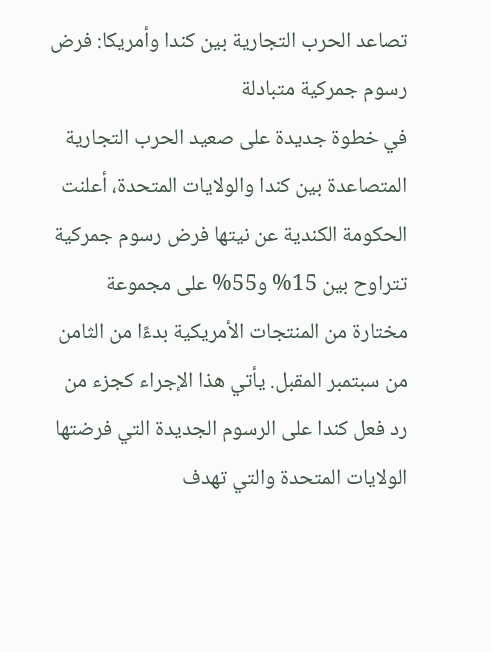تصاعد الحرب التجارية بين كندا وأمريكا: فرض رسوم جمركية متبادلة
في خطوة جديدة على صعيد الحرب التجارية المتصاعدة بين كندا والولايات المتحدة، أعلنت الحكومة الكندية عن نيتها فرض رسوم جمركية تتراوح بين 15% و55% على مجموعة مختارة من المنتجات الأمريكية بدءًا من الثامن من سبتمبر المقبل. يأتي هذا الإجراء كجزء من رد فعل كندا على الرسوم الجديدة التي فرضتها الولايات المتحدة والتي تهدف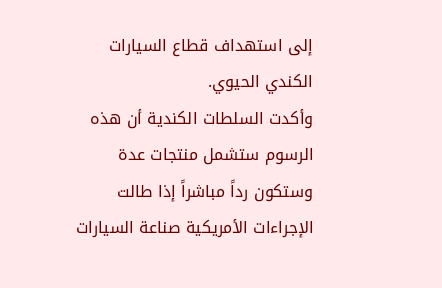إلى استهداف قطاع السيارات الكندي الحيوي.
وأكدت السلطات الكندية أن هذه الرسوم ستشمل منتجات عدة وستكون رداً مباشراً إذا طالت الإجراءات الأمريكية صناعة السيارات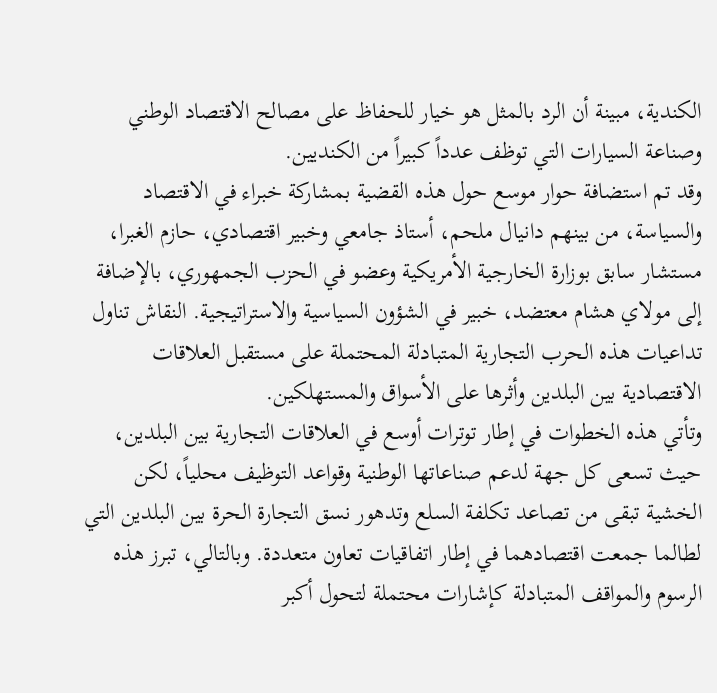الكندية، مبينة أن الرد بالمثل هو خيار للحفاظ على مصالح الاقتصاد الوطني وصناعة السيارات التي توظف عدداً كبيراً من الكنديين.
وقد تم استضافة حوار موسع حول هذه القضية بمشاركة خبراء في الاقتصاد والسياسة، من بينهم دانيال ملحم، أستاذ جامعي وخبير اقتصادي، حازم الغبرا، مستشار سابق بوزارة الخارجية الأمريكية وعضو في الحزب الجمهوري، بالإضافة إلى مولاي هشام معتضد، خبير في الشؤون السياسية والاستراتيجية. النقاش تناول تداعيات هذه الحرب التجارية المتبادلة المحتملة على مستقبل العلاقات الاقتصادية بين البلدين وأثرها على الأسواق والمستهلكين.
وتأتي هذه الخطوات في إطار توترات أوسع في العلاقات التجارية بين البلدين، حيث تسعى كل جهة لدعم صناعاتها الوطنية وقواعد التوظيف محلياً، لكن الخشية تبقى من تصاعد تكلفة السلع وتدهور نسق التجارة الحرة بين البلدين التي لطالما جمعت اقتصادهما في إطار اتفاقيات تعاون متعددة. وبالتالي، تبرز هذه الرسوم والمواقف المتبادلة كإشارات محتملة لتحول أكبر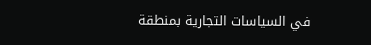في السياسات التجارية بمنطقة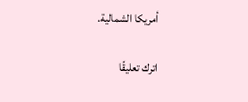أمريكا الشمالية.

اترك تعليقًا